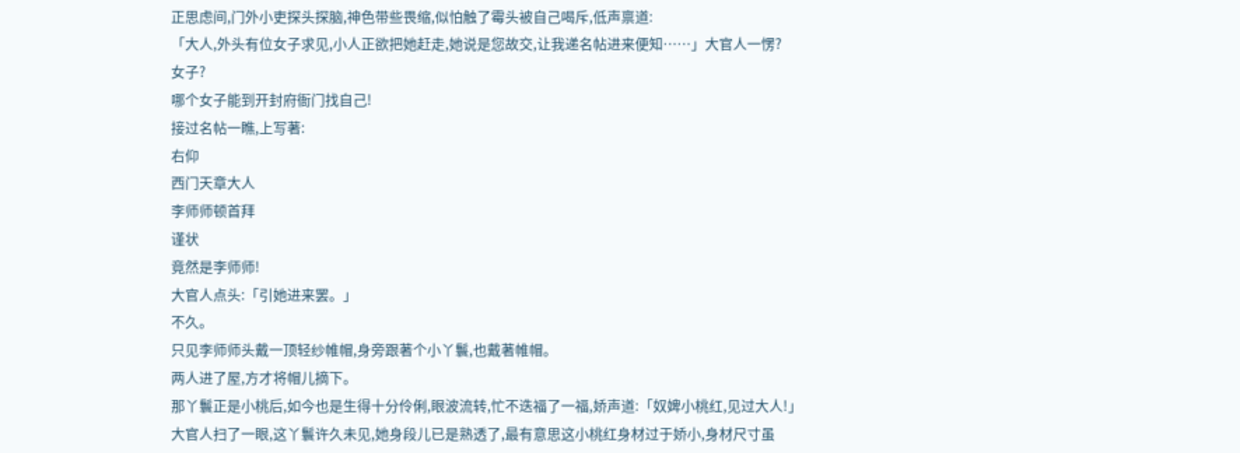正思虑间,门外小吏探头探脑,神色带些畏缩,似怕触了霉头被自己喝斥,低声禀道:
「大人,外头有位女子求见,小人正欲把她赶走,她说是您故交,让我递名帖进来便知……」大官人一愣?
女子?
哪个女子能到开封府衙门找自己!
接过名帖一瞧,上写著:
右仰
西门天章大人
李师师顿首拜
谨状
竟然是李师师!
大官人点头:「引她进来罢。」
不久。
只见李师师头戴一顶轻纱帷帽,身旁跟著个小丫鬟,也戴著帷帽。
两人进了屋,方才将帽儿摘下。
那丫鬟正是小桃后,如今也是生得十分伶俐,眼波流转,忙不迭福了一福,娇声道:「奴婢小桃红,见过大人!」
大官人扫了一眼,这丫鬟许久未见,她身段儿已是熟透了,最有意思这小桃红身材过于娇小,身材尺寸虽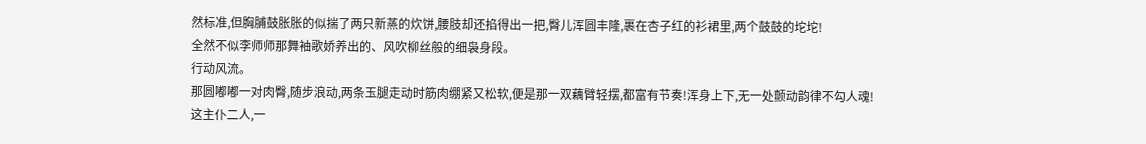然标准,但胸脯鼓胀胀的似揣了两只新蒸的炊饼,腰肢却还掐得出一把,臀儿浑圆丰隆,裹在杏子红的衫裙里,两个鼓鼓的坨坨!
全然不似李师师那舞袖歌娇养出的、风吹柳丝般的细袅身段。
行动风流。
那圆嘟嘟一对肉臀,随步浪动,两条玉腿走动时筋肉绷紧又松软,便是那一双藕臂轻摆,都富有节奏!浑身上下,无一处颤动韵律不勾人魂!
这主仆二人,一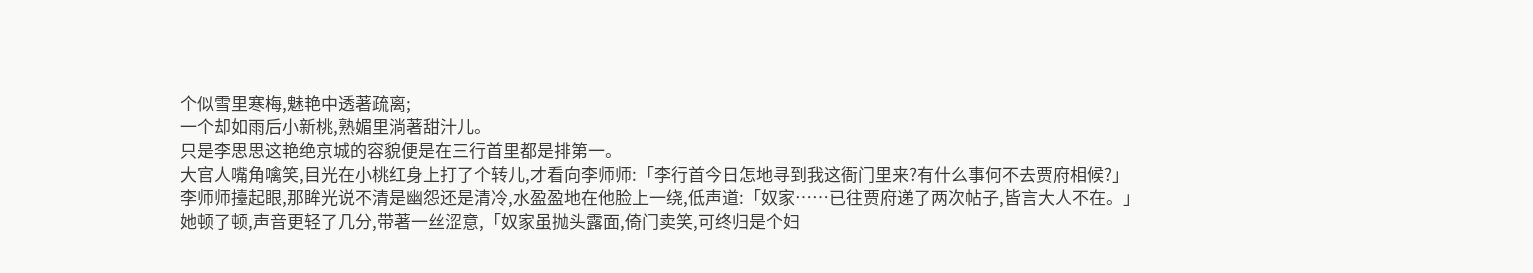个似雪里寒梅,魅艳中透著疏离;
一个却如雨后小新桃,熟媚里淌著甜汁儿。
只是李思思这艳绝京城的容貌便是在三行首里都是排第一。
大官人嘴角噙笑,目光在小桃红身上打了个转儿,才看向李师师:「李行首今日怎地寻到我这衙门里来?有什么事何不去贾府相候?」
李师师擡起眼,那眸光说不清是幽怨还是清冷,水盈盈地在他脸上一绕,低声道:「奴家……已往贾府递了两次帖子,皆言大人不在。」
她顿了顿,声音更轻了几分,带著一丝涩意,「奴家虽抛头露面,倚门卖笑,可终归是个妇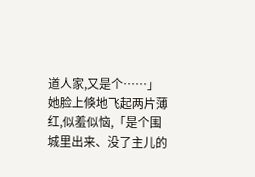道人家,又是个……」
她脸上倏地飞起两片薄红,似羞似恼,「是个围城里出来、没了主儿的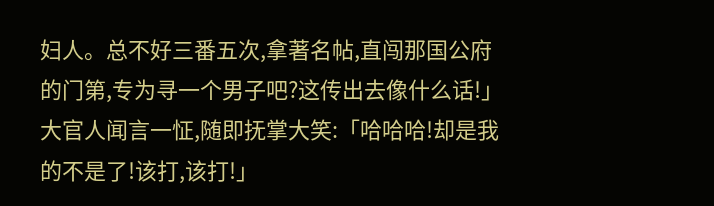妇人。总不好三番五次,拿著名帖,直闯那国公府的门第,专为寻一个男子吧?这传出去像什么话!」
大官人闻言一怔,随即抚掌大笑:「哈哈哈!却是我的不是了!该打,该打!」